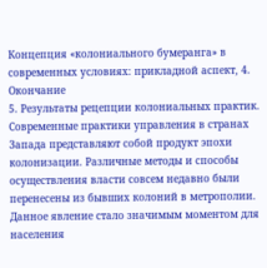Концепция «колониального бумеранга» в современных условиях: прикладной аспект, 4. Окончание
5. Результаты рецепции колониальных практик.
Современные практики управления в странах Запада представляют собой продукт эпохи колонизации. Различные методы и способы осуществления власти совсем недавно были перенесены из бывших колоний в метрополии. Данное явление стало значимым моментом для населения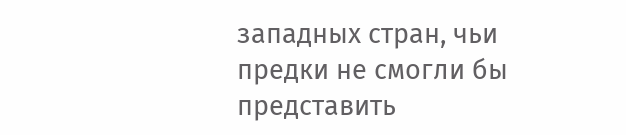западных стран, чьи предки не смогли бы представить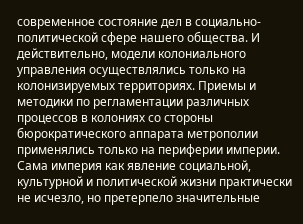современное состояние дел в социально-политической сфере нашего общества. И действительно, модели колониального управления осуществлялись только на колонизируемых территориях. Приемы и методики по регламентации различных процессов в колониях со стороны бюрократического аппарата метрополии применялись только на периферии империи. Сама империя как явление социальной, культурной и политической жизни практически не исчезло, но претерпело значительные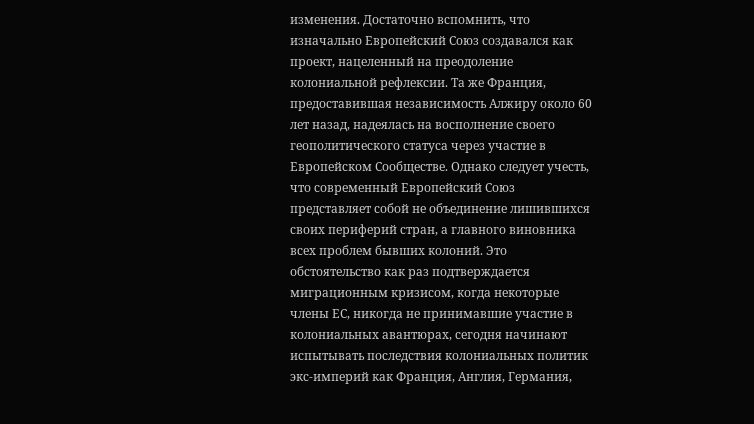изменения. Достаточно вспомнить, что изначально Европейский Союз создавался как проект, нацеленный на преодоление колониальной рефлексии. Та же Франция, предоставившая независимость Алжиру около 60 лет назад, надеялась на восполнение своего геополитического статуса через участие в Европейском Сообществе. Однако следует учесть, что современный Европейский Союз представляет собой не объединение лишившихся своих периферий стран, а главного виновника всех проблем бывших колоний. Это обстоятельство как раз подтверждается миграционным кризисом, когда некоторые члены ЕС, никогда не принимавшие участие в колониальных авантюрах, сегодня начинают испытывать последствия колониальных политик экс-империй как Франция, Англия, Германия,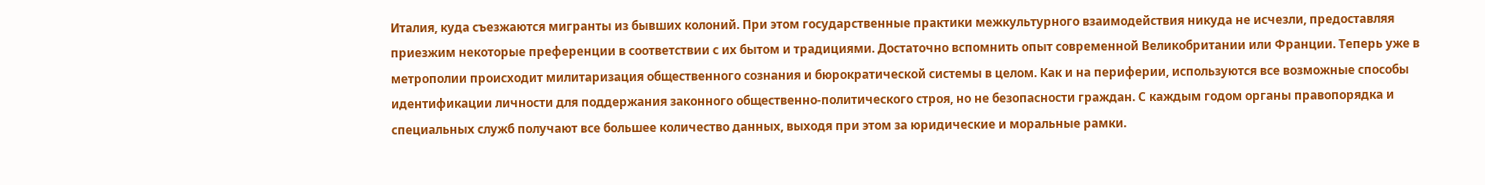Италия, куда съезжаются мигранты из бывших колоний. При этом государственные практики межкультурного взаимодействия никуда не исчезли, предоставляя приезжим некоторые преференции в соответствии с их бытом и традициями. Достаточно вспомнить опыт современной Великобритании или Франции. Теперь уже в метрополии происходит милитаризация общественного сознания и бюрократической системы в целом. Как и на периферии, используются все возможные способы идентификации личности для поддержания законного общественно-политического строя, но не безопасности граждан. С каждым годом органы правопорядка и специальных служб получают все большее количество данных, выходя при этом за юридические и моральные рамки.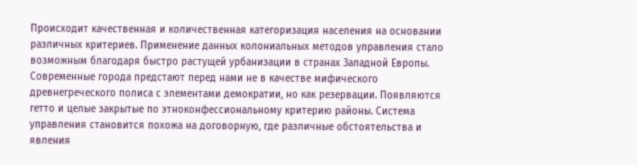Происходит качественная и количественная категоризация населения на основании различных критериев. Применение данных колониальных методов управления стало возможным благодаря быстро растущей урбанизации в странах Западной Европы. Современные города предстают перед нами не в качестве мифического древнегреческого полиса с элементами демократии, но как резервации. Появляются гетто и целые закрытые по этноконфессиональному критерию районы. Система управления становится похожа на договорную, где различные обстоятельства и явления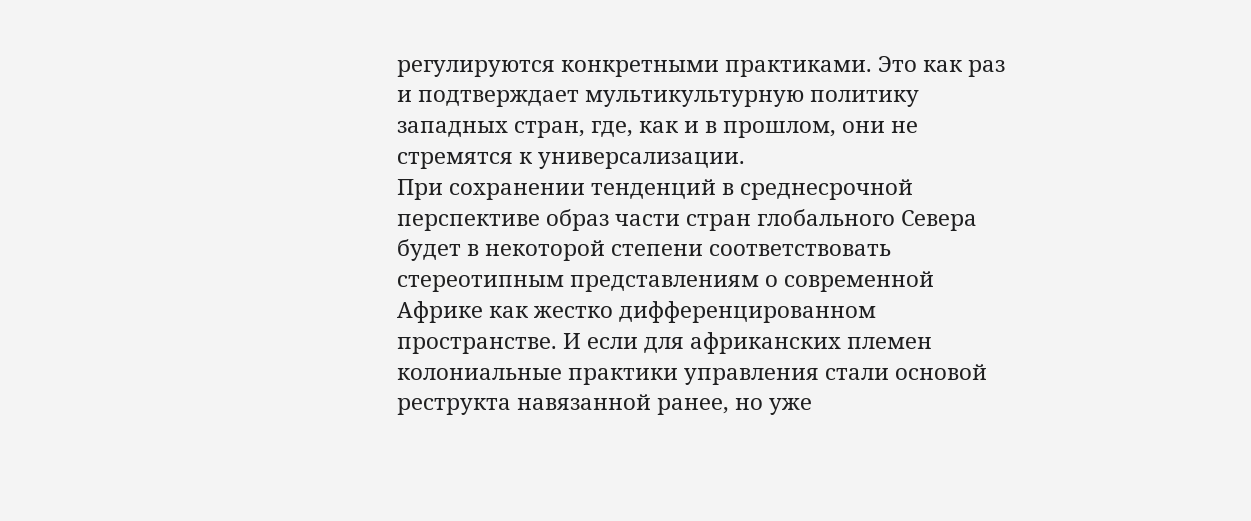регулируются конкретными практиками. Это как раз и подтверждает мультикультурную политику западных стран, где, как и в прошлом, они не стремятся к универсализации.
При сохранении тенденций в среднесрочной перспективе образ части стран глобального Севера будет в некоторой степени соответствовать стереотипным представлениям о современной Африке как жестко дифференцированном пространстве. И если для африканских племен колониальные практики управления стали основой реструкта навязанной ранее, но уже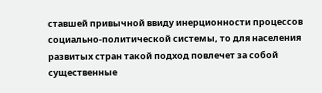ставшей привычной ввиду инерционности процессов социально-политической системы, то для населения развитых стран такой подход повлечет за собой существенные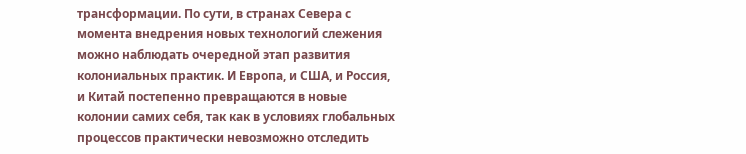трансформации. По сути, в странах Севера с момента внедрения новых технологий слежения можно наблюдать очередной этап развития колониальных практик. И Европа, и США, и Россия, и Китай постепенно превращаются в новые колонии самих себя, так как в условиях глобальных процессов практически невозможно отследить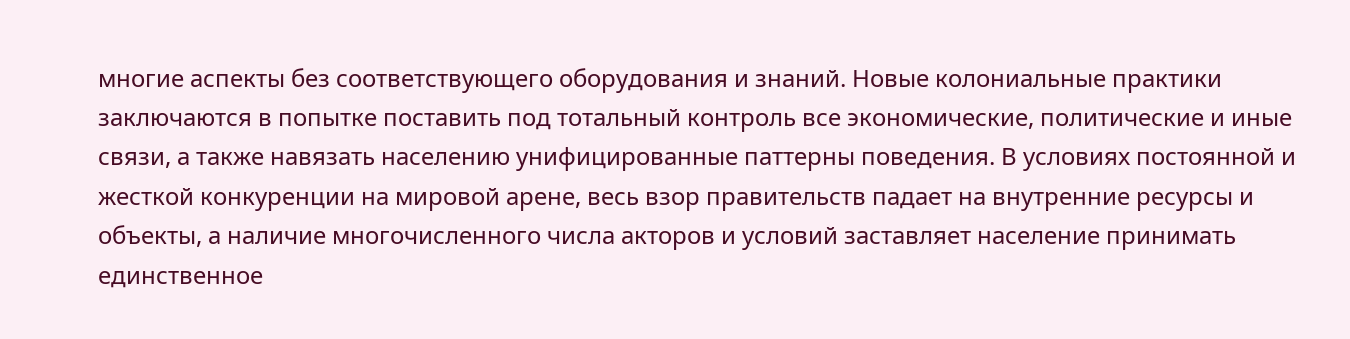многие аспекты без соответствующего оборудования и знаний. Новые колониальные практики заключаются в попытке поставить под тотальный контроль все экономические, политические и иные связи, а также навязать населению унифицированные паттерны поведения. В условиях постоянной и жесткой конкуренции на мировой арене, весь взор правительств падает на внутренние ресурсы и объекты, а наличие многочисленного числа акторов и условий заставляет население принимать единственное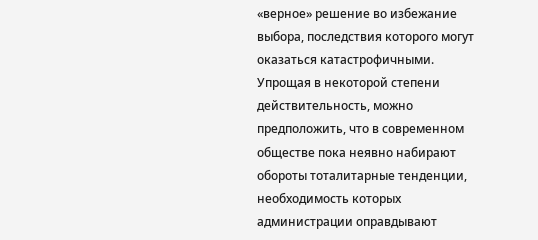«верное» решение во избежание выбора, последствия которого могут оказаться катастрофичными.
Упрощая в некоторой степени действительность, можно предположить, что в современном обществе пока неявно набирают обороты тоталитарные тенденции, необходимость которых администрации оправдывают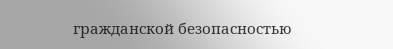гражданской безопасностью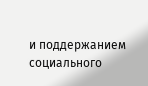и поддержанием социального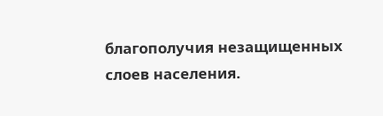благополучия незащищенных слоев населения.